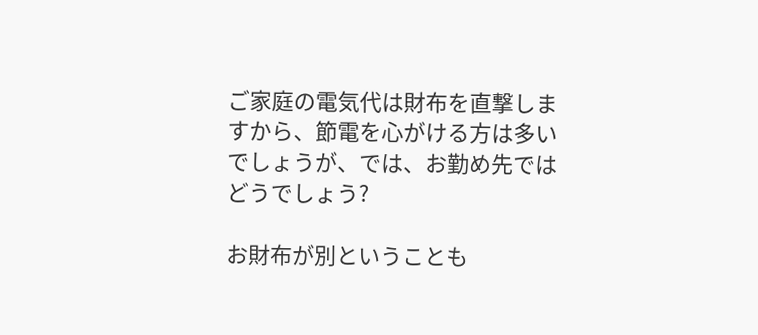ご家庭の電気代は財布を直撃しますから、節電を心がける方は多い
でしょうが、では、お勤め先ではどうでしょう?

お財布が別ということも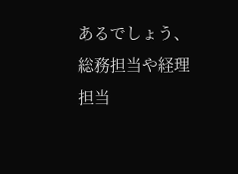あるでしょう、総務担当や経理担当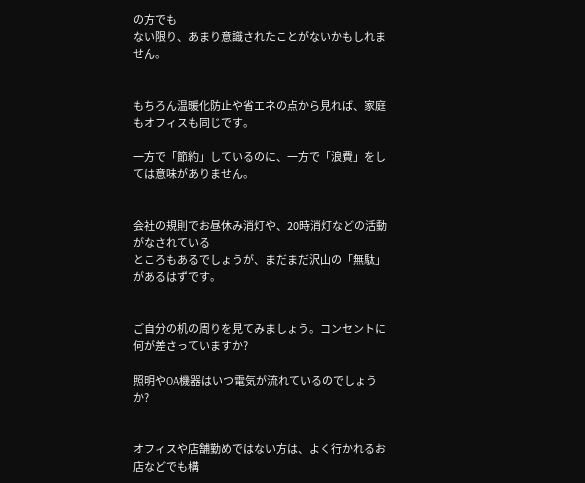の方でも
ない限り、あまり意識されたことがないかもしれません。


もちろん温暖化防止や省エネの点から見れば、家庭もオフィスも同じです。

一方で「節約」しているのに、一方で「浪費」をしては意味がありません。


会社の規則でお昼休み消灯や、20時消灯などの活動がなされている
ところもあるでしょうが、まだまだ沢山の「無駄」があるはずです。


ご自分の机の周りを見てみましょう。コンセントに何が差さっていますか?

照明やOA機器はいつ電気が流れているのでしょうか?


オフィスや店舗勤めではない方は、よく行かれるお店などでも構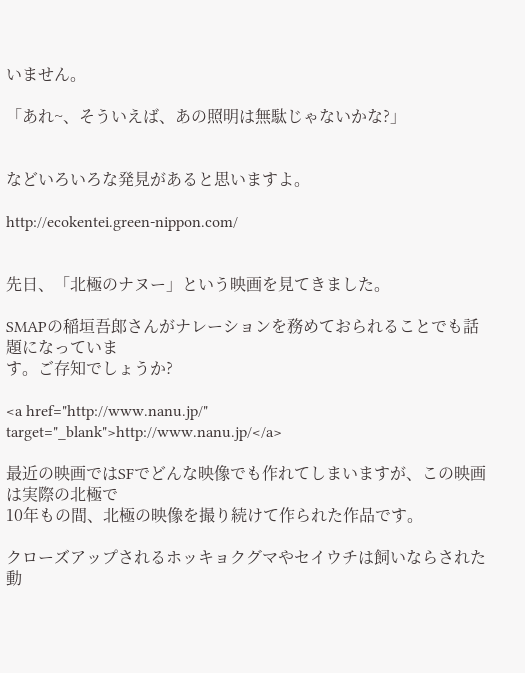いません。

「あれ~、そういえば、あの照明は無駄じゃないかな?」


などいろいろな発見があると思いますよ。

http://ecokentei.green-nippon.com/


先日、「北極のナヌー」という映画を見てきました。

SMAPの稲垣吾郎さんがナレーションを務めておられることでも話題になっていま
す。ご存知でしょうか?

<a href="http://www.nanu.jp/" target="_blank">http://www.nanu.jp/</a>

最近の映画ではSFでどんな映像でも作れてしまいますが、この映画は実際の北極で
10年もの間、北極の映像を撮り続けて作られた作品です。

クローズアップされるホッキョクグマやセイウチは飼いならされた動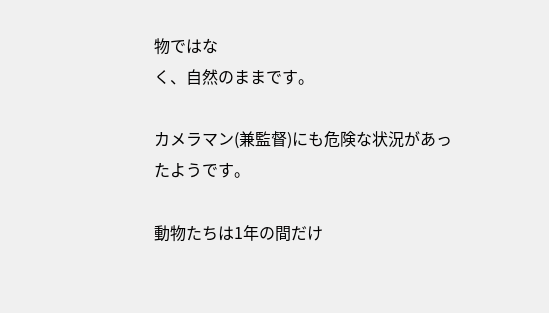物ではな
く、自然のままです。

カメラマン(兼監督)にも危険な状況があったようです。

動物たちは1年の間だけ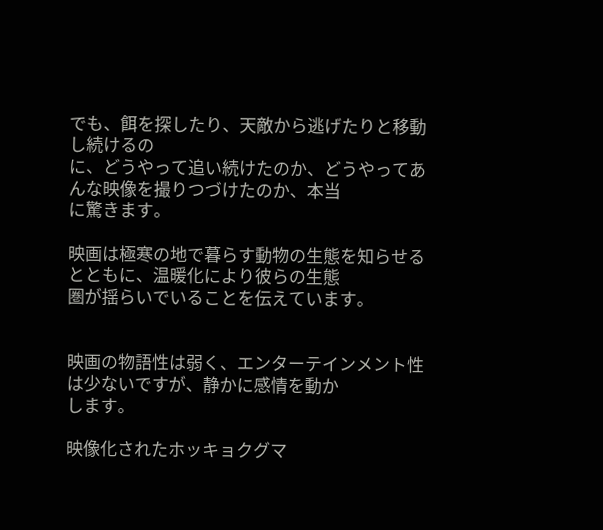でも、餌を探したり、天敵から逃げたりと移動し続けるの
に、どうやって追い続けたのか、どうやってあんな映像を撮りつづけたのか、本当
に驚きます。

映画は極寒の地で暮らす動物の生態を知らせるとともに、温暖化により彼らの生態
圏が揺らいでいることを伝えています。


映画の物語性は弱く、エンターテインメント性は少ないですが、静かに感情を動か
します。

映像化されたホッキョクグマ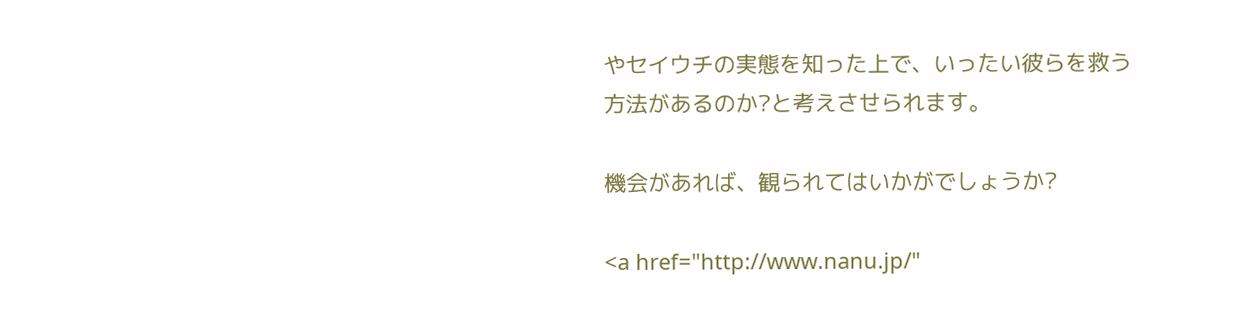やセイウチの実態を知った上で、いったい彼らを救う
方法があるのか?と考えさせられます。

機会があれば、観られてはいかがでしょうか?

<a href="http://www.nanu.jp/"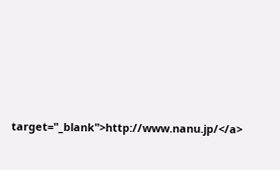target="_blank">http://www.nanu.jp/</a>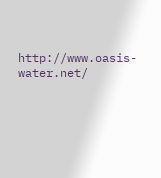http://www.oasis-water.net/